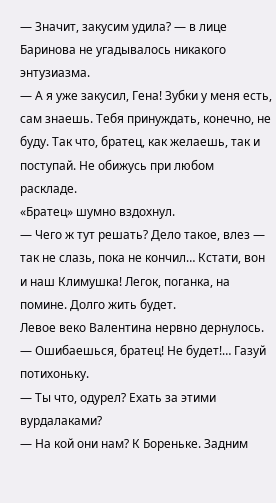— Значит, закусим удила? — в лице Баринова не угадывалось никакого энтузиазма.
— А я уже закусил, Гена! Зубки у меня есть, сам знаешь. Тебя принуждать, конечно, не буду. Так что, братец, как желаешь, так и поступай. Не обижусь при любом раскладе.
«Братец» шумно вздохнул.
— Чего ж тут решать? Дело такое, влез — так не слазь, пока не кончил… Кстати, вон и наш Климушка! Легок, поганка, на помине. Долго жить будет.
Левое веко Валентина нервно дернулось.
— Ошибаешься, братец! Не будет!… Газуй потихоньку.
— Ты что, одурел? Ехать за этими вурдалаками?
— На кой они нам? К Бореньке. Задним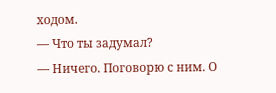ходом.
— Что ты задумал?
— Ничего. Поговорю с ним. О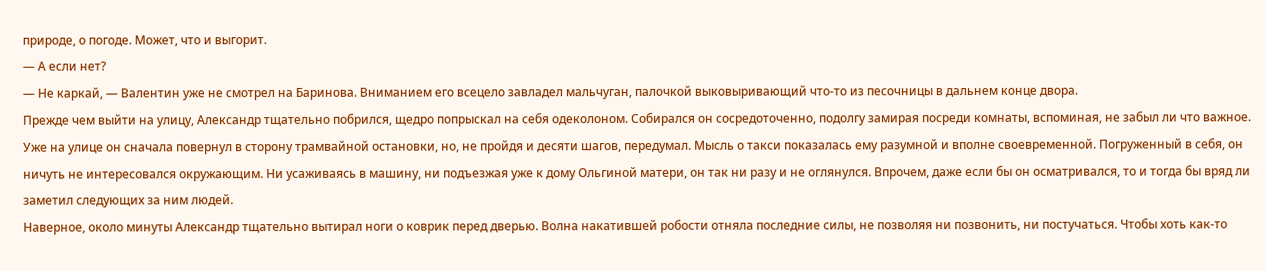природе, о погоде. Может, что и выгорит.
— А если нет?
— Не каркай, — Валентин уже не смотрел на Баринова. Вниманием его всецело завладел мальчуган, палочкой выковыривающий что-то из песочницы в дальнем конце двора.
Прежде чем выйти на улицу, Александр тщательно побрился, щедро попрыскал на себя одеколоном. Собирался он сосредоточенно, подолгу замирая посреди комнаты, вспоминая, не забыл ли что важное.
Уже на улице он сначала повернул в сторону трамвайной остановки, но, не пройдя и десяти шагов, передумал. Мысль о такси показалась ему разумной и вполне своевременной. Погруженный в себя, он ничуть не интересовался окружающим. Ни усаживаясь в машину, ни подъезжая уже к дому Ольгиной матери, он так ни разу и не оглянулся. Впрочем, даже если бы он осматривался, то и тогда бы вряд ли заметил следующих за ним людей.
Наверное, около минуты Александр тщательно вытирал ноги о коврик перед дверью. Волна накатившей робости отняла последние силы, не позволяя ни позвонить, ни постучаться. Чтобы хоть как-то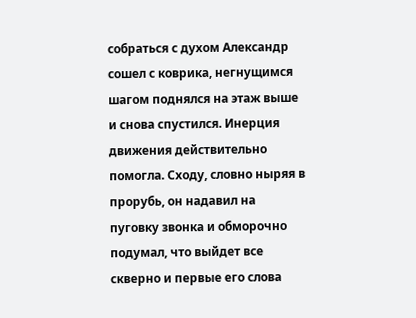собраться с духом Александр сошел с коврика, негнущимся шагом поднялся на этаж выше и снова спустился. Инерция движения действительно помогла. Сходу, словно ныряя в прорубь, он надавил на пуговку звонка и обморочно подумал, что выйдет все скверно и первые его слова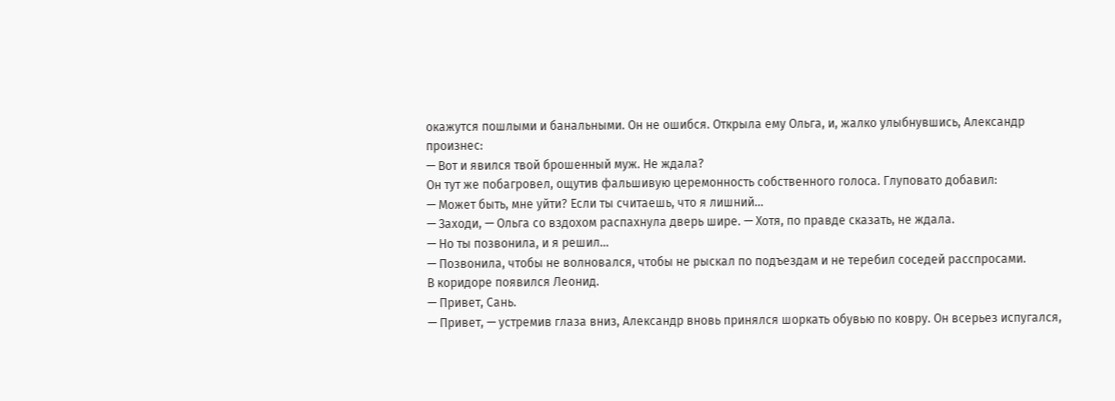окажутся пошлыми и банальными. Он не ошибся. Открыла ему Ольга, и, жалко улыбнувшись, Александр произнес:
— Вот и явился твой брошенный муж. Не ждала?
Он тут же побагровел, ощутив фальшивую церемонность собственного голоса. Глуповато добавил:
— Может быть, мне уйти? Если ты считаешь, что я лишний…
— Заходи, — Ольга со вздохом распахнула дверь шире. — Хотя, по правде сказать, не ждала.
— Но ты позвонила, и я решил…
— Позвонила, чтобы не волновался, чтобы не рыскал по подъездам и не теребил соседей расспросами.
В коридоре появился Леонид.
— Привет, Сань.
— Привет, — устремив глаза вниз, Александр вновь принялся шоркать обувью по ковру. Он всерьез испугался,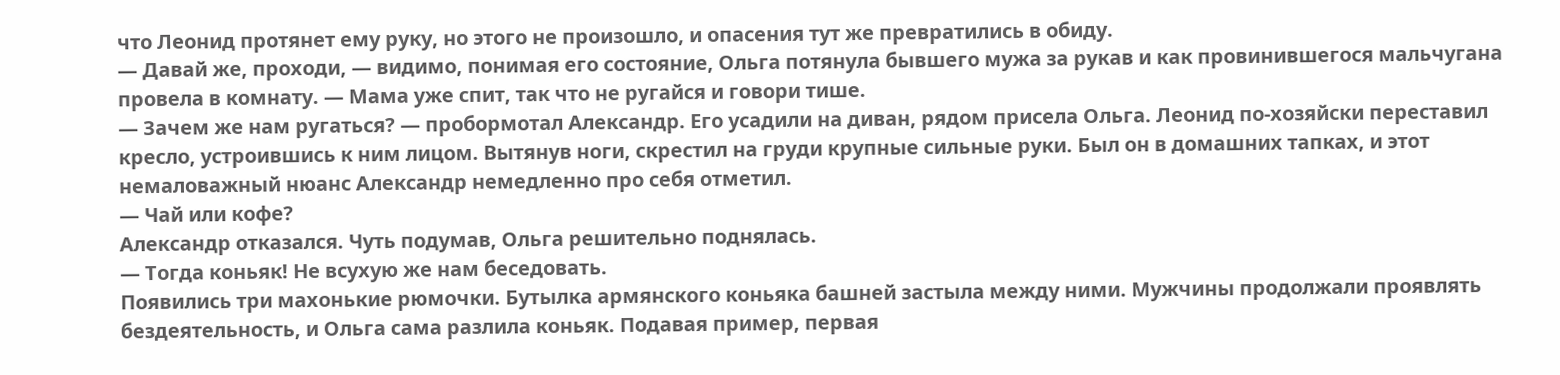что Леонид протянет ему руку, но этого не произошло, и опасения тут же превратились в обиду.
— Давай же, проходи, — видимо, понимая его состояние, Ольга потянула бывшего мужа за рукав и как провинившегося мальчугана провела в комнату. — Мама уже спит, так что не ругайся и говори тише.
— Зачем же нам ругаться? — пробормотал Александр. Его усадили на диван, рядом присела Ольга. Леонид по-хозяйски переставил кресло, устроившись к ним лицом. Вытянув ноги, скрестил на груди крупные сильные руки. Был он в домашних тапках, и этот немаловажный нюанс Александр немедленно про себя отметил.
— Чай или кофе?
Александр отказался. Чуть подумав, Ольга решительно поднялась.
— Тогда коньяк! Не всухую же нам беседовать.
Появились три махонькие рюмочки. Бутылка армянского коньяка башней застыла между ними. Мужчины продолжали проявлять бездеятельность, и Ольга сама разлила коньяк. Подавая пример, первая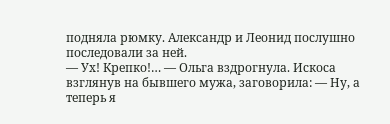подняла рюмку. Александр и Леонид послушно последовали за ней.
— Ух! Крепко!… — Ольга вздрогнула. Искоса взглянув на бывшего мужа, заговорила: — Ну, а теперь я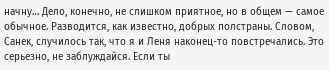начну… Дело, конечно, не слишком приятное, но в общем — самое обычное. Разводится, как известно, добрых полстраны. Словом, Санек, случилось так, что я и Леня наконец-то повстречались. Это серьезно, не заблуждайся. Если ты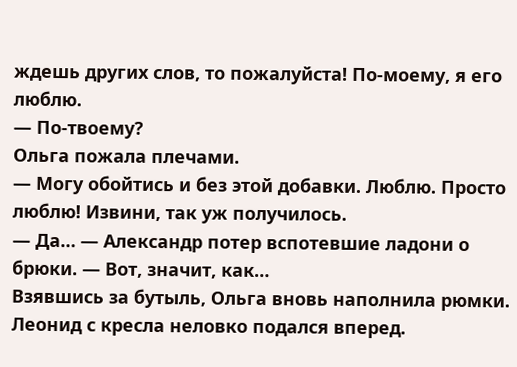ждешь других слов, то пожалуйста! По-моему, я его люблю.
— По-твоему?
Ольга пожала плечами.
— Могу обойтись и без этой добавки. Люблю. Просто люблю! Извини, так уж получилось.
— Да… — Александр потер вспотевшие ладони о брюки. — Вот, значит, как…
Взявшись за бутыль, Ольга вновь наполнила рюмки. Леонид с кресла неловко подался вперед.